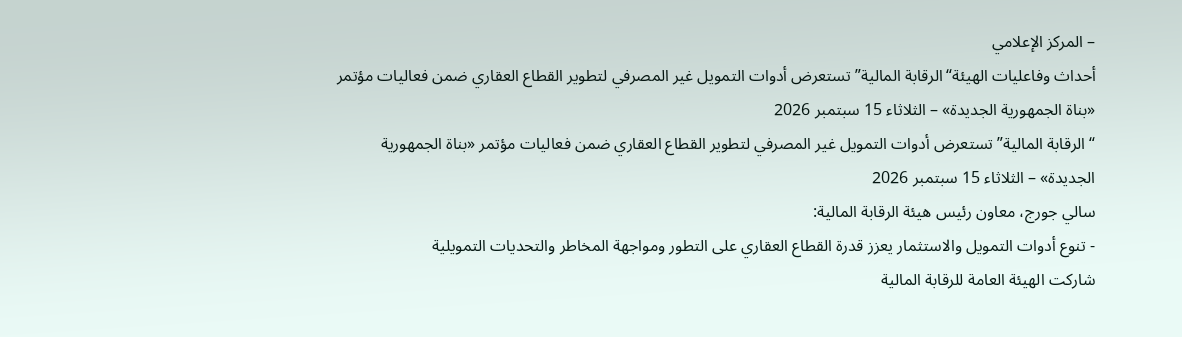– المركز الإعلامي
أحداث وفاعليات الهيئة“الرقابة المالية” تستعرض أدوات التمويل غير المصرفي لتطوير القطاع العقاري ضمن فعاليات مؤتمر «بناة الجمهورية الجديدة» – الثلاثاء 15 سبتمبر 2026
“الرقابة المالية” تستعرض أدوات التمويل غير المصرفي لتطوير القطاع العقاري ضمن فعاليات مؤتمر «بناة الجمهورية الجديدة» – الثلاثاء 15 سبتمبر 2026
سالي جورج، معاون رئيس هيئة الرقابة المالية:
- تنوع أدوات التمويل والاستثمار يعزز قدرة القطاع العقاري على التطور ومواجهة المخاطر والتحديات التمويلية
شاركت الهيئة العامة للرقابة المالية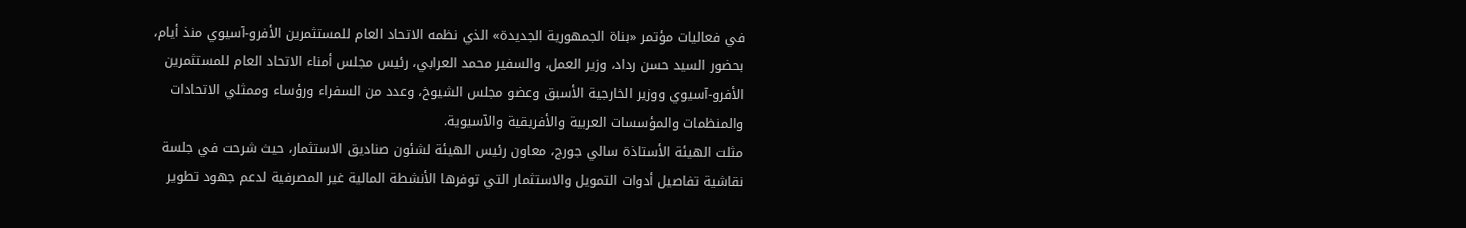في فعاليات مؤتمر «بناة الجمهورية الجديدة» الذي نظمه الاتحاد العام للمستثمرين الأفرو-آسيوي منذ أيام، بحضور السيد حسن رداد، وزير العمل، والسفير محمد العرابي، رئيس مجلس أمناء الاتحاد العام للمستثمرين الأفرو-آسيوي ووزير الخارجية الأسبق وعضو مجلس الشيوخ، وعدد من السفراء ورؤساء وممثلي الاتحادات والمنظمات والمؤسسات العربية والأفريقية والآسيوية.
مثلت الهيئة الأستاذة سالي جورج، معاون رئيس الهيئة لشئون صناديق الاستثمار، حيث شرحت في جلسة نقاشية تفاصيل أدوات التمويل والاستثمار التي توفرها الأنشطة المالية غير المصرفية لدعم جهود تطوير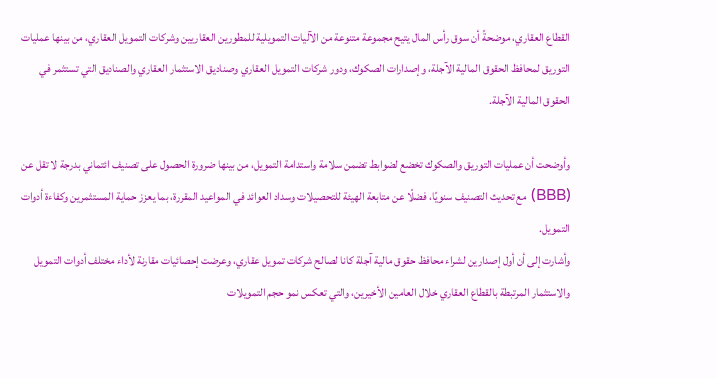القطاع العقاري، موضحةً أن سوق رأس المال يتيح مجموعة متنوعة من الآليات التمويلية للمطورين العقاريين وشركات التمويل العقاري، من بينها عمليات التوريق لمحافظ الحقوق المالية الآجلة، وإصدارات الصكوك، ودور شركات التمويل العقاري وصناديق الاستثمار العقاري والصناديق التي تستثمر في الحقوق المالية الآجلة.

وأوضحت أن عمليات التوريق والصكوك تخضع لضوابط تضمن سلامة واستدامة التمويل، من بينها ضرورة الحصول على تصنيف ائتماني بدرجة لا تقل عن (BBB) مع تحديث التصنيف سنويًا، فضلًا عن متابعة الهيئة للتحصيلات وسداد العوائد في المواعيد المقررة، بما يعزز حماية المستثمرين وكفاءة أدوات التمويل.
وأشارت إلى أن أول إصدارين لشراء محافظ حقوق مالية آجلة كانا لصالح شركات تمويل عقاري، وعرضت إحصائيات مقارنة لأداء مختلف أدوات التمويل والاستثمار المرتبطة بالقطاع العقاري خلال العامين الأخيرين، والتي تعكس نمو حجم التمويلات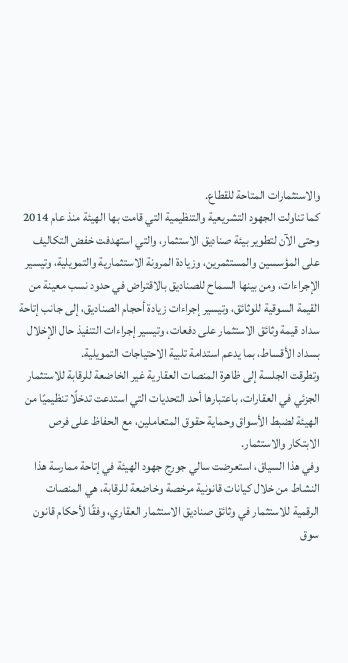والاستثمارات المتاحة للقطاع.
كما تناولت الجهود التشريعية والتنظيمية التي قامت بها الهيئة منذ عام 2014 وحتى الآن لتطوير بيئة صناديق الاستثمار، والتي استهدفت خفض التكاليف على المؤسسين والمستثمرين، وزيادة المرونة الاستثمارية والتمويلية، وتيسير الإجراءات، ومن بينها السماح للصناديق بالاقتراض في حدود نسب معينة من القيمة السوقية للوثائق، وتيسير إجراءات زيادة أحجام الصناديق، إلى جانب إتاحة سداد قيمة وثائق الاستثمار على دفعات، وتيسير إجراءات التنفيذ حال الإخلال بسداد الأقساط، بما يدعم استدامة تلبية الاحتياجات التمويلية.
وتطرقت الجلسة إلى ظاهرة المنصات العقارية غير الخاضعة للرقابة للاستثمار الجزئي في العقارات، باعتبارها أحد التحديات التي استدعت تدخلًا تنظيميًا من الهيئة لضبط الأسواق وحماية حقوق المتعاملين، مع الحفاظ على فرص الابتكار والاستثمار.
وفي هذا السياق، استعرضت سالي جورج جهود الهيئة في إتاحة ممارسة هذا النشاط من خلال كيانات قانونية مرخصة وخاضعة للرقابة، هي المنصات الرقمية للاستثمار في وثائق صناديق الاستثمار العقاري، وفقًا لأحكام قانون سوق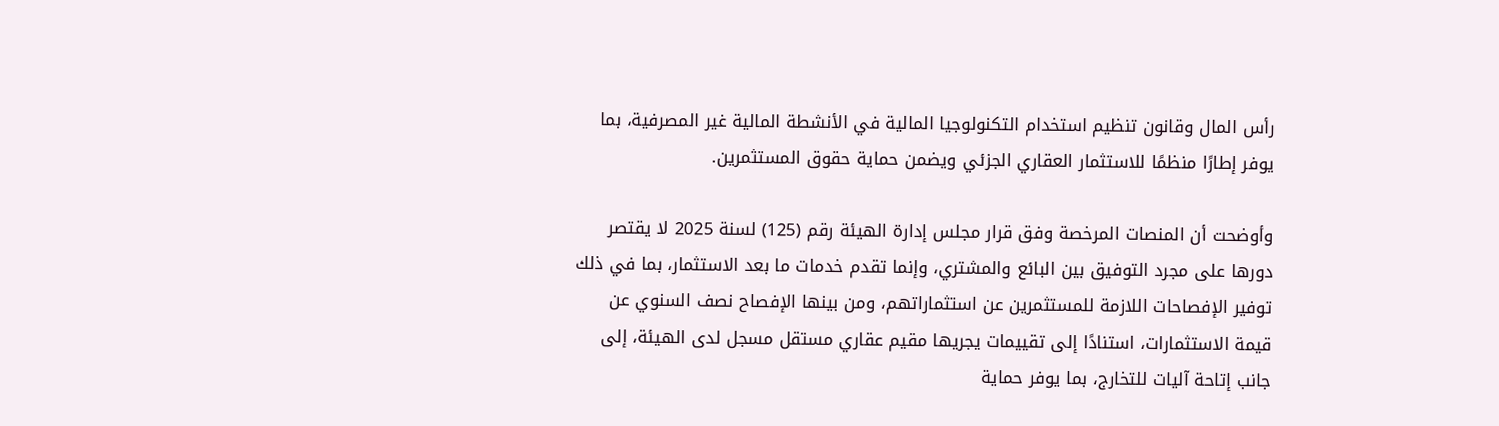رأس المال وقانون تنظيم استخدام التكنولوجيا المالية في الأنشطة المالية غير المصرفية، بما يوفر إطارًا منظمًا للاستثمار العقاري الجزئي ويضمن حماية حقوق المستثمرين.

وأوضحت أن المنصات المرخصة وفق قرار مجلس إدارة الهيئة رقم (125) لسنة 2025 لا يقتصر دورها على مجرد التوفيق بين البائع والمشتري، وإنما تقدم خدمات ما بعد الاستثمار، بما في ذلك توفير الإفصاحات اللازمة للمستثمرين عن استثماراتهم، ومن بينها الإفصاح نصف السنوي عن قيمة الاستثمارات، استنادًا إلى تقييمات يجريها مقيم عقاري مستقل مسجل لدى الهيئة، إلى جانب إتاحة آليات للتخارج، بما يوفر حماية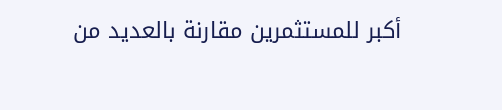أكبر للمستثمرين مقارنة بالعديد من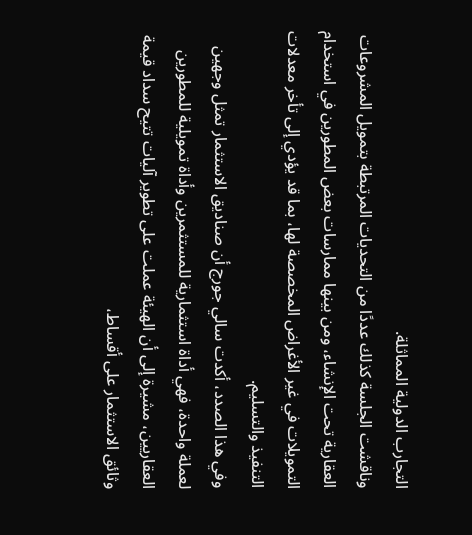التجارب الدولية المماثلة.
وناقشت الجلسة كذلك عددًا من التحديات المرتبطة بتمويل المشروعات العقارية تحت الإنشاء، ومن بينها ممارسات بعض المطورين في استخدام التمويلات في غير الأغراض المخصصة لها، بما قد يؤدي إلى تأخر معدلات التنفيذ والتسليم.
وفي هذا الصدد، أكدت سالي جورج أن صناديق الاستثمار تمثل وجهين لعملة واحدة، فهي أداة استثمارية للمستثمرين وأداة تمويلية للمطورين العقاريين، مشيرة إلى أن الهيئة عملت على تطوير آليات تتيح سداد قيمة وثائق الاستثمار على أقساط،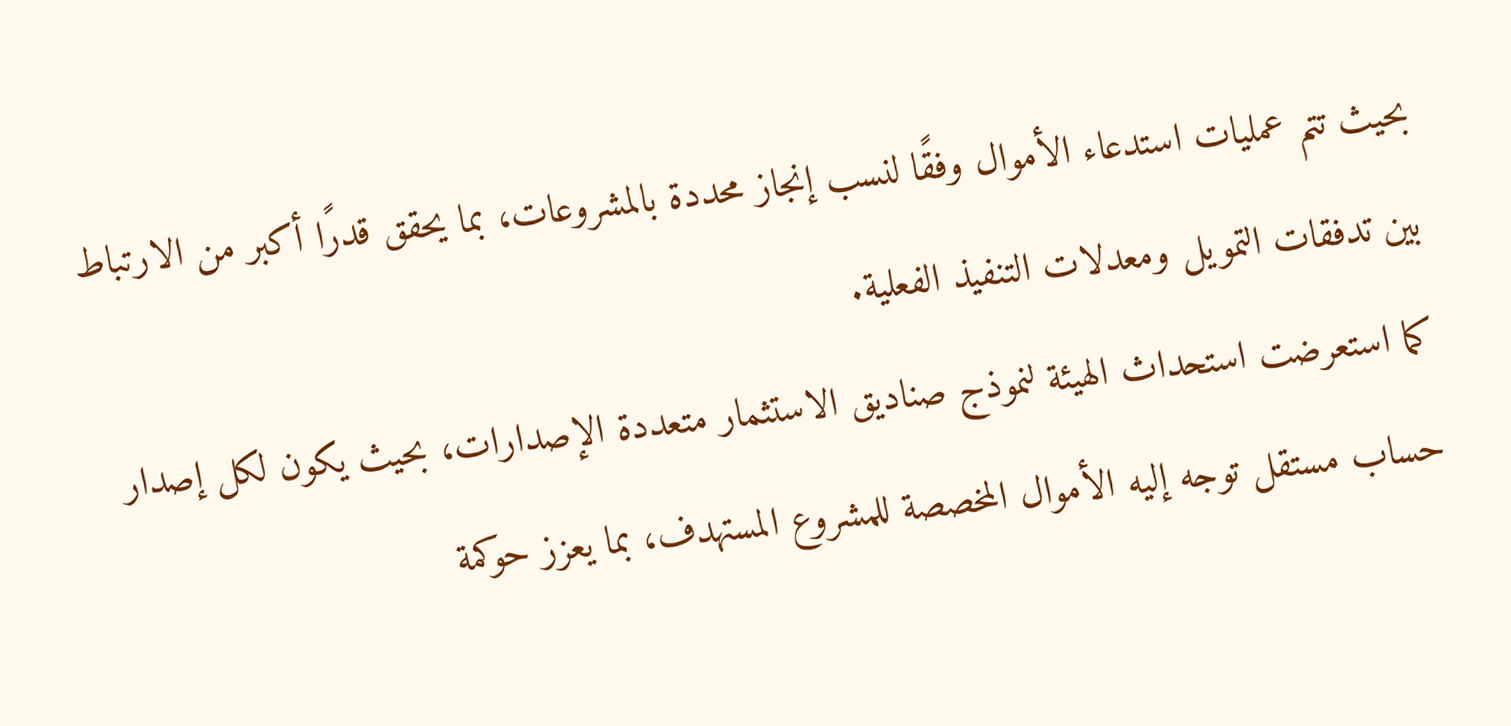بحيث تتم عمليات استدعاء الأموال وفقًا لنسب إنجاز محددة بالمشروعات، بما يحقق قدرًا أكبر من الارتباط بين تدفقات التمويل ومعدلات التنفيذ الفعلية.
كما استعرضت استحداث الهيئة لنموذج صناديق الاستثمار متعددة الإصدارات، بحيث يكون لكل إصدار حساب مستقل توجه إليه الأموال المخصصة للمشروع المستهدف، بما يعزز حوكمة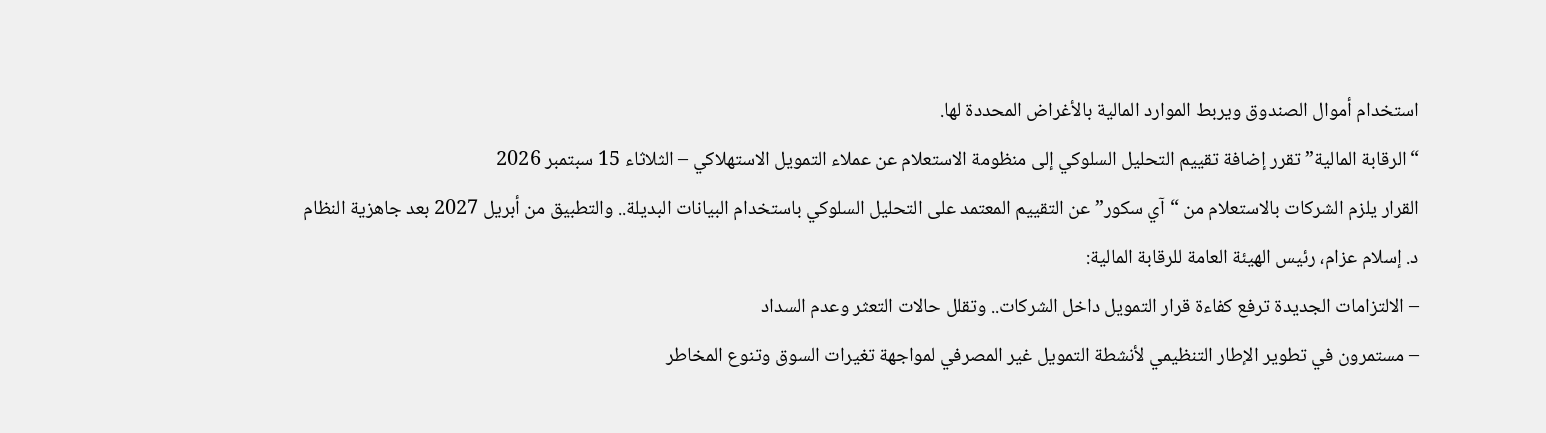استخدام أموال الصندوق ويربط الموارد المالية بالأغراض المحددة لها.
“الرقابة المالية” تقرر إضافة تقييم التحليل السلوكي إلى منظومة الاستعلام عن عملاء التمويل الاستهلاكي – الثلاثاء 15 سبتمبر 2026
القرار يلزم الشركات بالاستعلام من “آي سكور” عن التقييم المعتمد على التحليل السلوكي باستخدام البيانات البديلة.. والتطبيق من أبريل 2027 بعد جاهزية النظام
د. إسلام عزام، رئيس الهيئة العامة للرقابة المالية:
– الالتزامات الجديدة ترفع كفاءة قرار التمويل داخل الشركات.. وتقلل حالات التعثر وعدم السداد
– مستمرون في تطوير الإطار التنظيمي لأنشطة التمويل غير المصرفي لمواجهة تغيرات السوق وتنوع المخاطر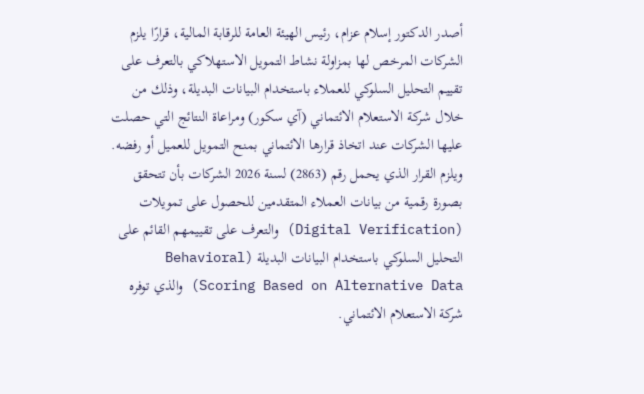أصدر الدكتور إسلام عزام، رئيس الهيئة العامة للرقابة المالية، قرارًا يلزم الشركات المرخص لها بمزاولة نشاط التمويل الاستهلاكي بالتعرف على تقييم التحليل السلوكي للعملاء باستخدام البيانات البديلة، وذلك من خلال شركة الاستعلام الائتماني (آي سكور) ومراعاة النتائج التي حصلت عليها الشركات عند اتخاذ قرارها الائتماني بمنح التمويل للعميل أو رفضه.
ويلزم القرار الذي يحمل رقم (2863) لسنة 2026 الشركات بأن تتحقق بصورة رقمية من بيانات العملاء المتقدمين للحصول على تمويلات (Digital Verification) والتعرف على تقييمهم القائم على التحليل السلوكي باستخدام البيانات البديلة (Behavioral Scoring Based on Alternative Data) والذي توفره شركة الاستعلام الائتماني.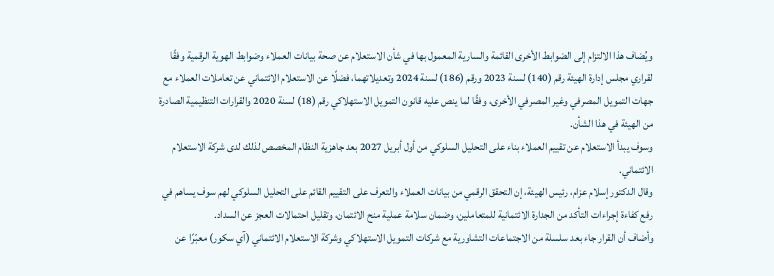ويُضاف هذا الالتزام إلى الضوابط الأخرى القائمة والسارية المعمول بها في شأن الاستعلام عن صحة بيانات العملاء وضوابط الهوية الرقمية وفقًا لقراري مجلس إدارة الهيئة رقم (140) لسنة 2023 ورقم (186) لسنة 2024 وتعديلاتهما، فضلًا عن الاستعلام الائتماني عن تعاملات العملاء مع جهات التمويل المصرفي وغير المصرفي الأخرى، وفقًا لما ينص عليه قانون التمويل الاستهلاكي رقم (18) لسنة 2020 والقرارات التنظيمية الصادرة من الهيئة في هذا الشأن.
وسوف يبدأ الاستعلام عن تقييم العملاء بناء على التحليل السلوكي من أول أبريل 2027 بعد جاهزية النظام المخصص لذلك لدى شركة الاستعلام الائتماني.
وقال الدكتور إسلام عزام، رئيس الهيئة، إن التحقق الرقمي من بيانات العملاء والتعرف على التقييم القائم على التحليل السلوكي لهم سوف يساهم في رفع كفاءة إجراءات التأكد من الجدارة الائتمانية للمتعاملين، وضمان سلامة عملية منح الائتمان، وتقليل احتمالات العجز عن السداد.
وأضاف أن القرار جاء بعد سلسلة من الاجتماعات التشاورية مع شركات التمويل الاستهلاكي وشركة الاستعلام الائتماني (آي سكور) معبّرًا عن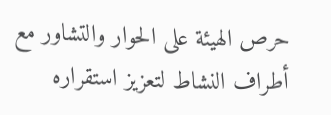حرص الهيئة على الحوار والتشاور مع أطراف النشاط لتعزيز استقراره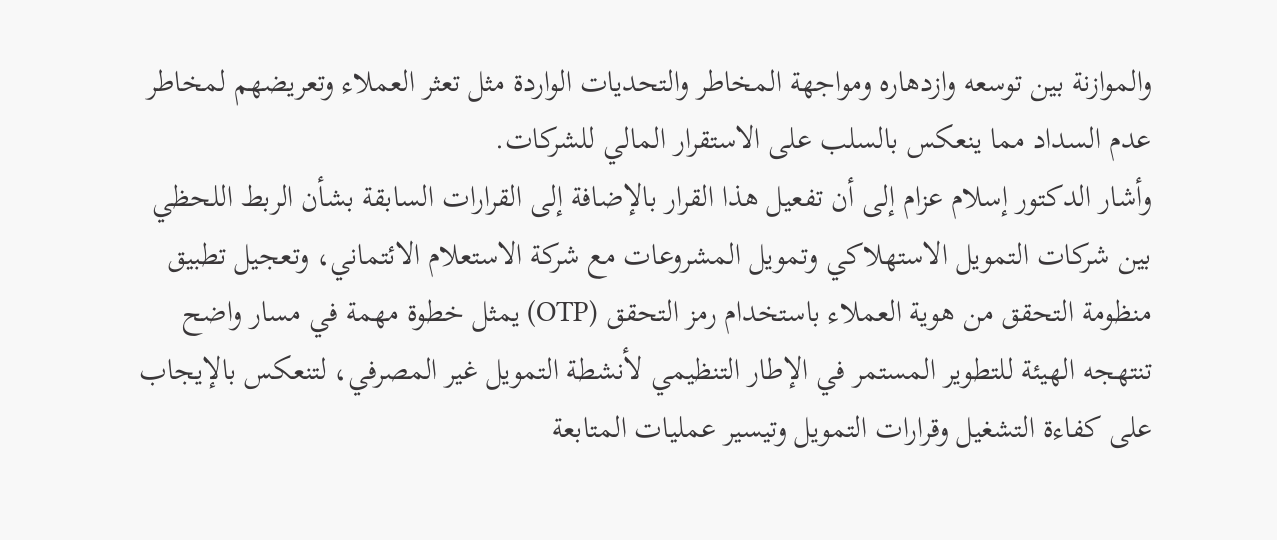والموازنة بين توسعه وازدهاره ومواجهة المخاطر والتحديات الواردة مثل تعثر العملاء وتعريضهم لمخاطر عدم السداد مما ينعكس بالسلب على الاستقرار المالي للشركات.
وأشار الدكتور إسلام عزام إلى أن تفعيل هذا القرار بالإضافة إلى القرارات السابقة بشأن الربط اللحظي بين شركات التمويل الاستهلاكي وتمويل المشروعات مع شركة الاستعلام الائتماني، وتعجيل تطبيق منظومة التحقق من هوية العملاء باستخدام رمز التحقق (OTP) يمثل خطوة مهمة في مسار واضح تنتهجه الهيئة للتطوير المستمر في الإطار التنظيمي لأنشطة التمويل غير المصرفي، لتنعكس بالإيجاب على كفاءة التشغيل وقرارات التمويل وتيسير عمليات المتابعة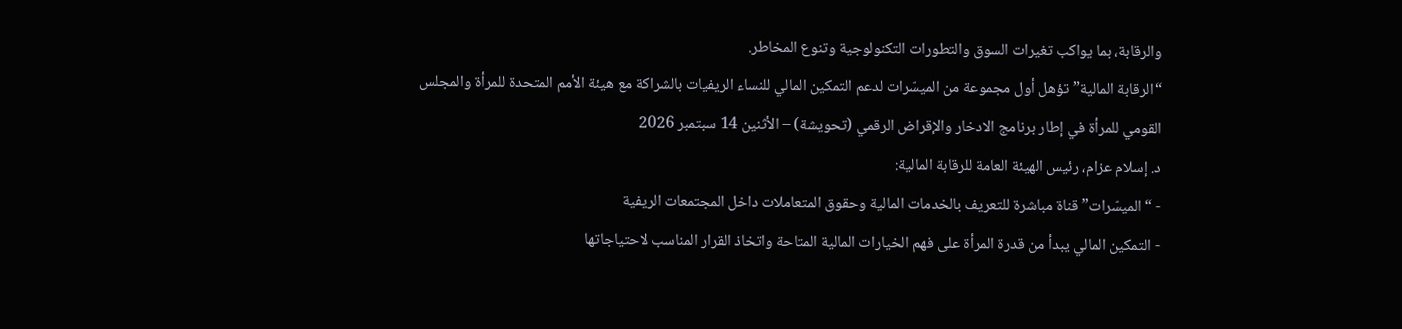والرقابة، بما يواكب تغيرات السوق والتطورات التكنولوجية وتنوع المخاطر.
“الرقابة المالية” تؤهل أول مجموعة من الميسّرات لدعم التمكين المالي للنساء الريفيات بالشراكة مع هيئة الأمم المتحدة للمرأة والمجلس القومي للمرأة في إطار برنامج الادخار والإقراض الرقمي (تحويشة) – الأثنين 14 سبتمبر 2026
د. إسلام عزام، رئيس الهيئة العامة للرقابة المالية:
- “الميسّرات” قناة مباشرة للتعريف بالخدمات المالية وحقوق المتعاملات داخل المجتمعات الريفية
- التمكين المالي يبدأ من قدرة المرأة على فهم الخيارات المالية المتاحة واتخاذ القرار المناسب لاحتياجاتها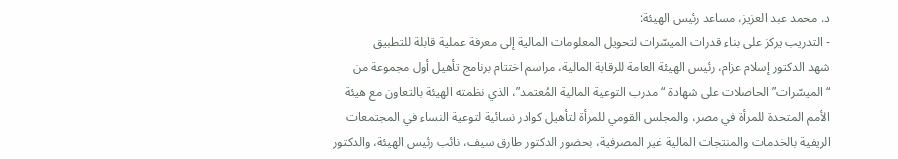د. محمد عبد العزيز، مساعد رئيس الهيئة:
- التدريب يركز على بناء قدرات الميسّرات لتحويل المعلومات المالية إلى معرفة عملية قابلة للتطبيق
شهد الدكتور إسلام عزام، رئيس الهيئة العامة للرقابة المالية، مراسم اختتام برنامج تأهيل أول مجموعة من “الميسّرات” الحاصلات على شهادة “مدرب التوعية المالية المُعتمد”، الذي نظمته الهيئة بالتعاون مع هيئة الأمم المتحدة للمرأة في مصر، والمجلس القومي للمرأة لتأهيل كوادر نسائية لتوعية النساء في المجتمعات الريفية بالخدمات والمنتجات المالية غير المصرفية، بحضور الدكتور طارق سيف، نائب رئيس الهيئة، والدكتور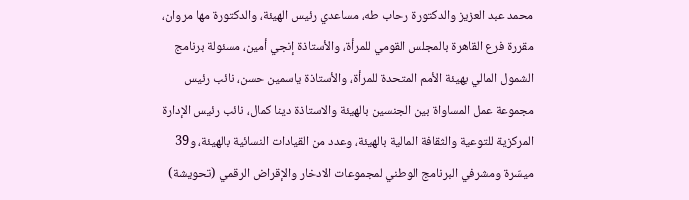محمد عبد العزيز والدكتورة رحاب طه، مساعدي رئيس الهيئة، والدكتورة مها مروان، مقررة فرع القاهرة بالمجلس القومي للمرأة، والأستاذة إنجي أمين، مسئولة برنامج الشمول المالي بهيئة الأمم المتحدة للمرأة، والأستاذة ياسمين حسن، نائب رئيس مجموعة عمل المساواة بين الجنسين بالهيئة والاستاذة دينا كمال، نائب رئيس الإدارة المركزية للتوعية والثقافة المالية بالهيئة، وعدد من القيادات النسائية بالهيئة، و39 ميسّرة ومشرفي البرنامج الوطني لمجموعات الادخار والإقراض الرقمي (تحويشة)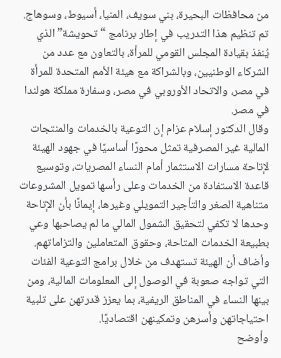من محافظات البحيرة، بني سويف، المنيا، أسيوط، وسوهاج.
تم تنظيم هذا التدريب في إطار برنامج “تحويشة” الذي يُنفذ بقيادة المجلس القومي للمرأة، بالتعاون مع عدد من الشركاء الوطنيين، وبالشراكة مع هيئة الأمم المتحدة للمرأة في مصر، والاتحاد الأوروبي في مصر، وسفارة مملكة هولندا في مصر.
وقال الدكتور إسلام عزام إن التوعية بالخدمات والمنتجات المالية غير المصرفية تمثل محورًا أساسيًا في جهود الهيئة لإتاحة مسارات الاستثمار أمام النساء المصريات، وتوسيع قاعدة الاستفادة من الخدمات وعلى رأسها تمويل المشروعات متناهية الصغر والتأجير التمويلي وغيرها، إيمانًا بأن الإتاحة وحدها لا تكفي لتحقيق الشمول المالي ما لم يصاحبها وعي بطبيعة الخدمات المتاحة، وحقوق المتعاملين والتزاماتهم.
وأضاف أن الهيئة تستهدف من خلال برامج التوعية الفئات التي تواجه صعوبة في الوصول إلى المعلومات المالية، ومن بينها النساء في المناطق الريفية، بما يعزز قدرتهن على تلبية احتياجاتهن وأسرهن وتمكينهن اقتصاديًا.
وأوضح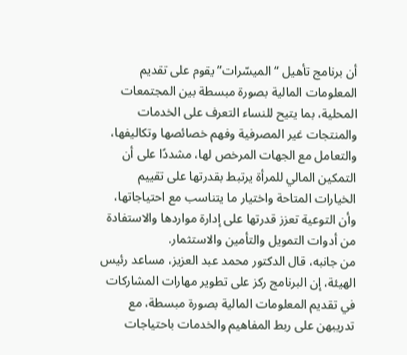أن برنامج تأهيل “الميسّرات” يقوم على تقديم المعلومات المالية بصورة مبسطة بين المجتمعات المحلية، بما يتيح للنساء التعرف على الخدمات والمنتجات غير المصرفية وفهم خصائصها وتكاليفها، والتعامل مع الجهات المرخص لها، مشددًا على أن التمكين المالي للمرأة يرتبط بقدرتها على تقييم الخيارات المتاحة واختيار ما يتناسب مع احتياجاتها، وأن التوعية تعزز قدرتها على إدارة مواردها والاستفادة من أدوات التمويل والتأمين والاستثمار.
من جانبه، قال الدكتور محمد عبد العزيز، مساعد رئيس الهيئة، إن البرنامج ركز على تطوير مهارات المشاركات في تقديم المعلومات المالية بصورة مبسطة، مع تدريبهن على ربط المفاهيم والخدمات باحتياجات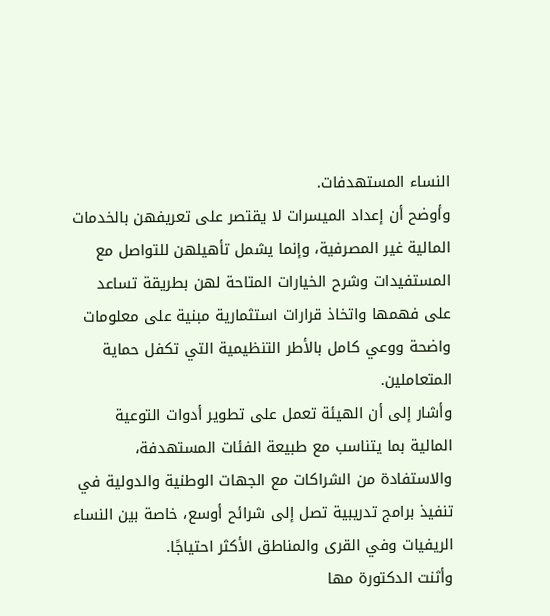النساء المستهدفات.
وأوضح أن إعداد الميسرات لا يقتصر على تعريفهن بالخدمات المالية غير المصرفية، وإنما يشمل تأهيلهن للتواصل مع المستفيدات وشرح الخيارات المتاحة لهن بطريقة تساعد على فهمها واتخاذ قرارات استثمارية مبنية على معلومات واضحة ووعي كامل بالأطر التنظيمية التي تكفل حماية المتعاملين.
وأشار إلى أن الهيئة تعمل على تطوير أدوات التوعية المالية بما يتناسب مع طبيعة الفئات المستهدفة، والاستفادة من الشراكات مع الجهات الوطنية والدولية في تنفيذ برامج تدريبية تصل إلى شرائح أوسع، خاصة بين النساء الريفيات وفي القرى والمناطق الأكثر احتياجًا.
وأثنت الدكتورة مها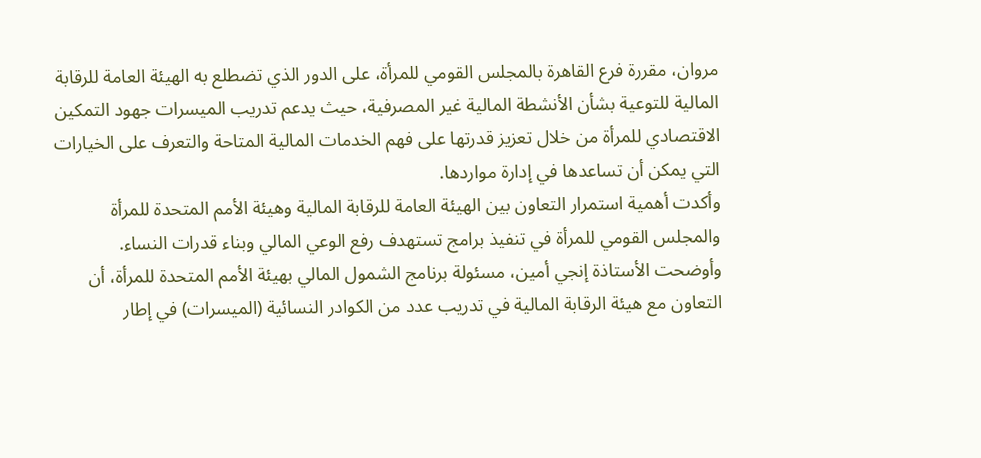مروان، مقررة فرع القاهرة بالمجلس القومي للمرأة، على الدور الذي تضطلع به الهيئة العامة للرقابة المالية للتوعية بشأن الأنشطة المالية غير المصرفية، حيث يدعم تدريب الميسرات جهود التمكين الاقتصادي للمرأة من خلال تعزيز قدرتها على فهم الخدمات المالية المتاحة والتعرف على الخيارات التي يمكن أن تساعدها في إدارة مواردها.
وأكدت أهمية استمرار التعاون بين الهيئة العامة للرقابة المالية وهيئة الأمم المتحدة للمرأة والمجلس القومي للمرأة في تنفيذ برامج تستهدف رفع الوعي المالي وبناء قدرات النساء.
وأوضحت الأستاذة إنجي أمين، مسئولة برنامج الشمول المالي بهيئة الأمم المتحدة للمرأة، أن التعاون مع هيئة الرقابة المالية في تدريب عدد من الكوادر النسائية (الميسرات) في إطار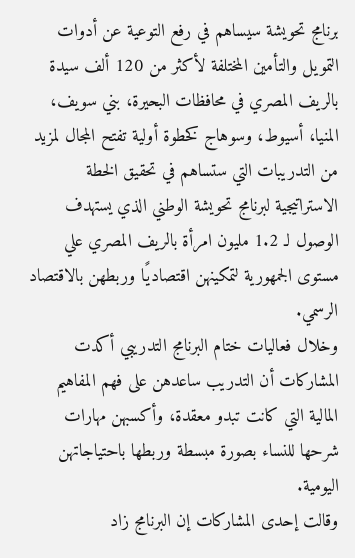برنامج تحويشة سيساهم في رفع التوعية عن أدوات التمويل والتأمين المختلفة لأكثر من 120 ألف سيدة بالريف المصري في محافظات البحيرة، بني سويف، المنيا، أسيوط، وسوهاج كخطوة أولية تفتح المجال لمزيد من التدريبات التي ستساهم في تحقيق الخطة الاستراتيجية لبرنامج تحويشة الوطني الذي يستهدف الوصول لـ 1.2 مليون امرأة بالريف المصري علي مستوى الجمهورية لتمكينهن اقتصاديًا وربطهن بالاقتصاد الرسمي.
وخلال فعاليات ختام البرنامج التدريبي أكدت المشاركات أن التدريب ساعدهن على فهم المفاهيم المالية التي كانت تبدو معقدة، وأكسبهن مهارات شرحها للنساء بصورة مبسطة وربطها باحتياجاتهن اليومية.
وقالت إحدى المشاركات إن البرنامج زاد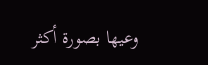وعيها بصورة أكثر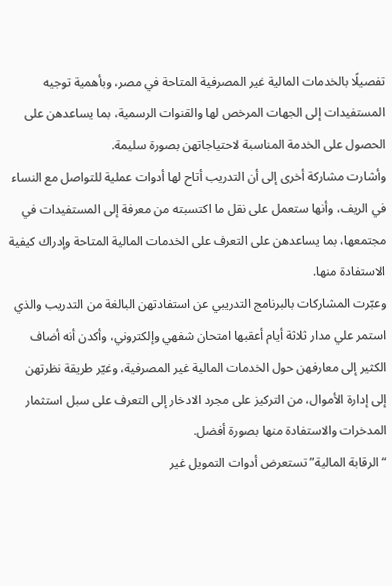تفصيلًا بالخدمات المالية غير المصرفية المتاحة في مصر، وبأهمية توجيه المستفيدات إلى الجهات المرخص لها والقنوات الرسمية، بما يساعدهن على الحصول على الخدمة المناسبة لاحتياجاتهن بصورة سليمة.
وأشارت مشاركة أخرى إلى أن التدريب أتاح لها أدوات عملية للتواصل مع النساء في الريف، وأنها ستعمل على نقل ما اكتسبته من معرفة إلى المستفيدات في مجتمعها، بما يساعدهن على التعرف على الخدمات المالية المتاحة وإدراك كيفية الاستفادة منها.
وعبّرت المشاركات بالبرنامج التدريبي عن استفادتهن البالغة من التدريب والذي استمر علي مدار ثلاثة أيام أعقبها امتحان شفهي وإلكتروني، وأكدن أنه أضاف الكثير إلى معارفهن حول الخدمات المالية غير المصرفية، وغيّر طريقة نظرتهن إلى إدارة الأموال، من التركيز على مجرد الادخار إلى التعرف على سبل استثمار المدخرات والاستفادة منها بصورة أفضل.
“الرقابة المالية” تستعرض أدوات التمويل غير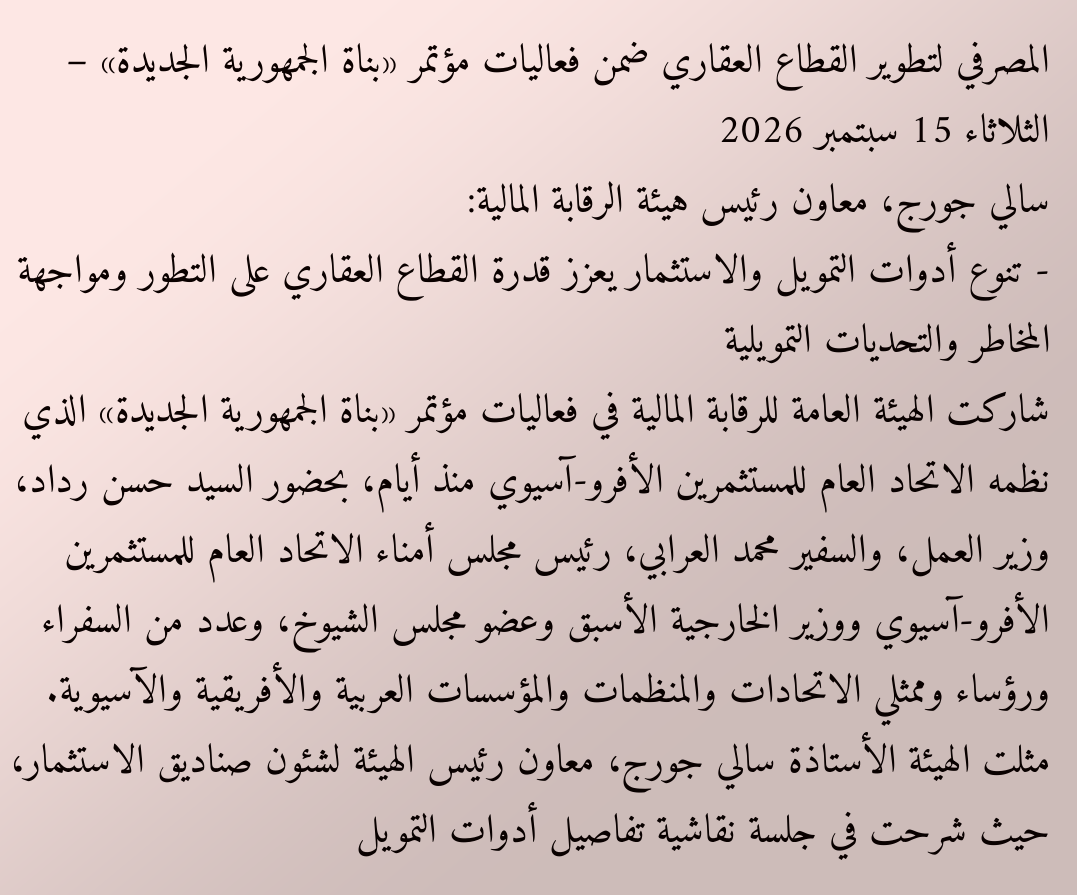المصرفي لتطوير القطاع العقاري ضمن فعاليات مؤتمر «بناة الجمهورية الجديدة» – الثلاثاء 15 سبتمبر 2026
سالي جورج، معاون رئيس هيئة الرقابة المالية:
- تنوع أدوات التمويل والاستثمار يعزز قدرة القطاع العقاري على التطور ومواجهة المخاطر والتحديات التمويلية
شاركت الهيئة العامة للرقابة المالية في فعاليات مؤتمر «بناة الجمهورية الجديدة» الذي نظمه الاتحاد العام للمستثمرين الأفرو-آسيوي منذ أيام، بحضور السيد حسن رداد، وزير العمل، والسفير محمد العرابي، رئيس مجلس أمناء الاتحاد العام للمستثمرين الأفرو-آسيوي ووزير الخارجية الأسبق وعضو مجلس الشيوخ، وعدد من السفراء ورؤساء وممثلي الاتحادات والمنظمات والمؤسسات العربية والأفريقية والآسيوية.
مثلت الهيئة الأستاذة سالي جورج، معاون رئيس الهيئة لشئون صناديق الاستثمار، حيث شرحت في جلسة نقاشية تفاصيل أدوات التمويل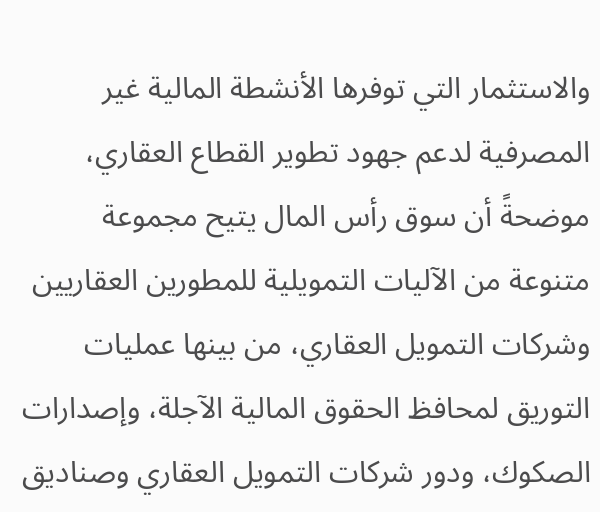والاستثمار التي توفرها الأنشطة المالية غير المصرفية لدعم جهود تطوير القطاع العقاري، موضحةً أن سوق رأس المال يتيح مجموعة متنوعة من الآليات التمويلية للمطورين العقاريين وشركات التمويل العقاري، من بينها عمليات التوريق لمحافظ الحقوق المالية الآجلة، وإصدارات الصكوك، ودور شركات التمويل العقاري وصناديق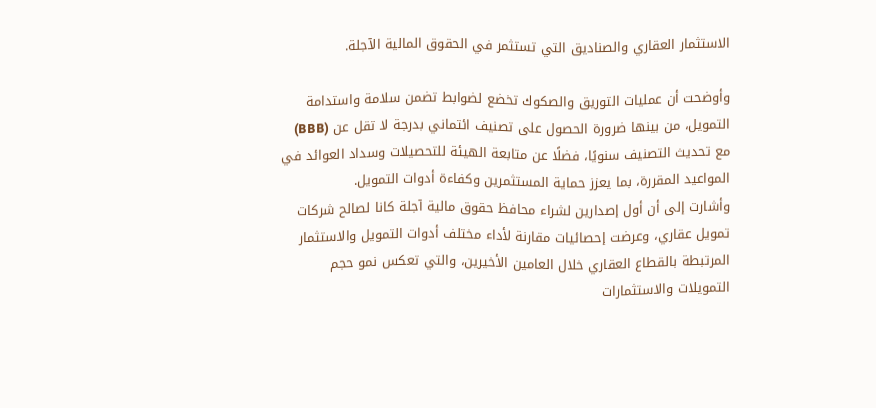الاستثمار العقاري والصناديق التي تستثمر في الحقوق المالية الآجلة.

وأوضحت أن عمليات التوريق والصكوك تخضع لضوابط تضمن سلامة واستدامة التمويل، من بينها ضرورة الحصول على تصنيف ائتماني بدرجة لا تقل عن (BBB) مع تحديث التصنيف سنويًا، فضلًا عن متابعة الهيئة للتحصيلات وسداد العوائد في المواعيد المقررة، بما يعزز حماية المستثمرين وكفاءة أدوات التمويل.
وأشارت إلى أن أول إصدارين لشراء محافظ حقوق مالية آجلة كانا لصالح شركات تمويل عقاري، وعرضت إحصائيات مقارنة لأداء مختلف أدوات التمويل والاستثمار المرتبطة بالقطاع العقاري خلال العامين الأخيرين، والتي تعكس نمو حجم التمويلات والاستثمارات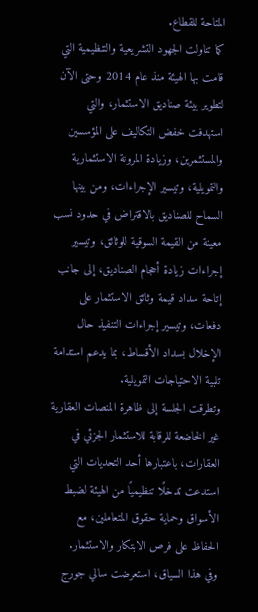المتاحة للقطاع.
كما تناولت الجهود التشريعية والتنظيمية التي قامت بها الهيئة منذ عام 2014 وحتى الآن لتطوير بيئة صناديق الاستثمار، والتي استهدفت خفض التكاليف على المؤسسين والمستثمرين، وزيادة المرونة الاستثمارية والتمويلية، وتيسير الإجراءات، ومن بينها السماح للصناديق بالاقتراض في حدود نسب معينة من القيمة السوقية للوثائق، وتيسير إجراءات زيادة أحجام الصناديق، إلى جانب إتاحة سداد قيمة وثائق الاستثمار على دفعات، وتيسير إجراءات التنفيذ حال الإخلال بسداد الأقساط، بما يدعم استدامة تلبية الاحتياجات التمويلية.
وتطرقت الجلسة إلى ظاهرة المنصات العقارية غير الخاضعة للرقابة للاستثمار الجزئي في العقارات، باعتبارها أحد التحديات التي استدعت تدخلًا تنظيميًا من الهيئة لضبط الأسواق وحماية حقوق المتعاملين، مع الحفاظ على فرص الابتكار والاستثمار.
وفي هذا السياق، استعرضت سالي جورج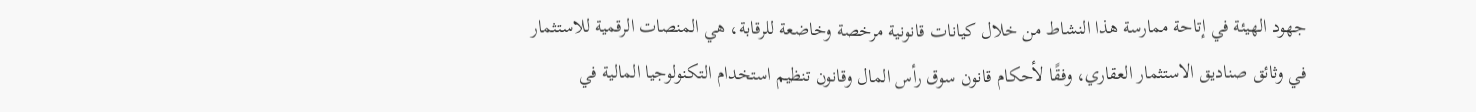جهود الهيئة في إتاحة ممارسة هذا النشاط من خلال كيانات قانونية مرخصة وخاضعة للرقابة، هي المنصات الرقمية للاستثمار في وثائق صناديق الاستثمار العقاري، وفقًا لأحكام قانون سوق رأس المال وقانون تنظيم استخدام التكنولوجيا المالية في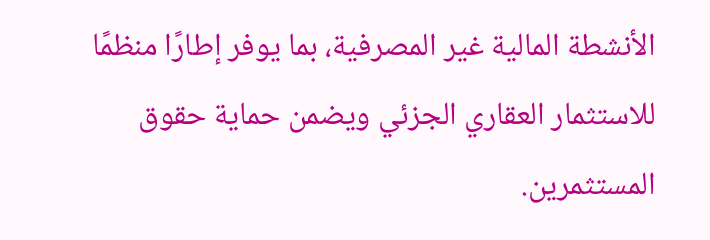الأنشطة المالية غير المصرفية، بما يوفر إطارًا منظمًا للاستثمار العقاري الجزئي ويضمن حماية حقوق المستثمرين.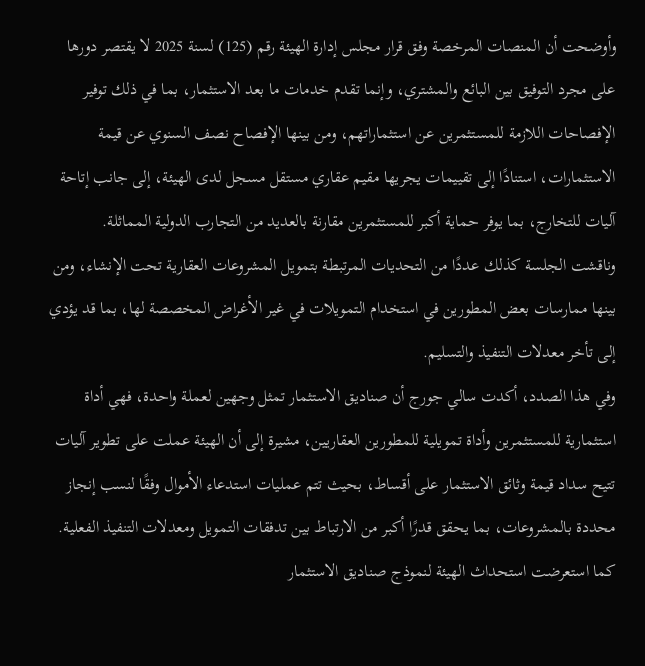وأوضحت أن المنصات المرخصة وفق قرار مجلس إدارة الهيئة رقم (125) لسنة 2025 لا يقتصر دورها على مجرد التوفيق بين البائع والمشتري، وإنما تقدم خدمات ما بعد الاستثمار، بما في ذلك توفير الإفصاحات اللازمة للمستثمرين عن استثماراتهم، ومن بينها الإفصاح نصف السنوي عن قيمة الاستثمارات، استنادًا إلى تقييمات يجريها مقيم عقاري مستقل مسجل لدى الهيئة، إلى جانب إتاحة آليات للتخارج، بما يوفر حماية أكبر للمستثمرين مقارنة بالعديد من التجارب الدولية المماثلة.
وناقشت الجلسة كذلك عددًا من التحديات المرتبطة بتمويل المشروعات العقارية تحت الإنشاء، ومن بينها ممارسات بعض المطورين في استخدام التمويلات في غير الأغراض المخصصة لها، بما قد يؤدي إلى تأخر معدلات التنفيذ والتسليم.
وفي هذا الصدد، أكدت سالي جورج أن صناديق الاستثمار تمثل وجهين لعملة واحدة، فهي أداة استثمارية للمستثمرين وأداة تمويلية للمطورين العقاريين، مشيرة إلى أن الهيئة عملت على تطوير آليات تتيح سداد قيمة وثائق الاستثمار على أقساط، بحيث تتم عمليات استدعاء الأموال وفقًا لنسب إنجاز محددة بالمشروعات، بما يحقق قدرًا أكبر من الارتباط بين تدفقات التمويل ومعدلات التنفيذ الفعلية.
كما استعرضت استحداث الهيئة لنموذج صناديق الاستثمار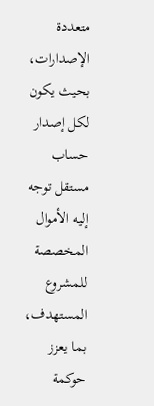متعددة الإصدارات، بحيث يكون لكل إصدار حساب مستقل توجه إليه الأموال المخصصة للمشروع المستهدف، بما يعزز حوكمة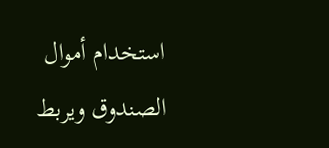استخدام أموال الصندوق ويربط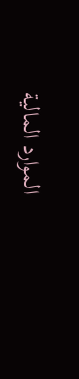الموارد المالية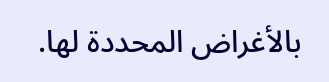بالأغراض المحددة لها.